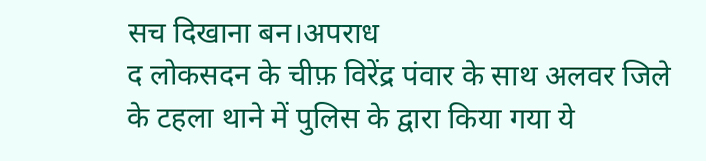सच दिखाना बन।अपराध
द लोकसदन के चीफ़ विरेंद्र पंवार के साथ अलवर जिले के टहला थाने में पुलिस के द्वारा किया गया ये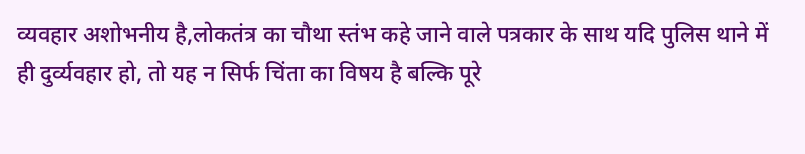व्यवहार अशोभनीय है,लोकतंत्र का चौथा स्तंभ कहे जाने वाले पत्रकार के साथ यदि पुलिस थाने में ही दुर्व्यवहार हो, तो यह न सिर्फ चिंता का विषय है बल्कि पूरे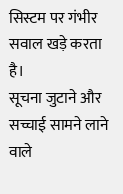सिस्टम पर गंभीर सवाल खड़े करता है।
सूचना जुटाने और सच्चाई सामने लाने वाले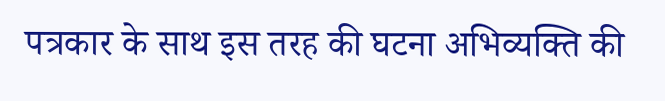पत्रकार के साथ इस तरह की घटना अभिव्यक्ति की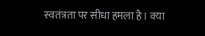स्वतंत्रता पर सीधा हमला है। क्या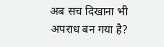अब सच दिखाना भी अपराध बन गया है?